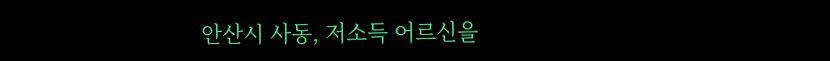안산시 사동, 저소득 어르신을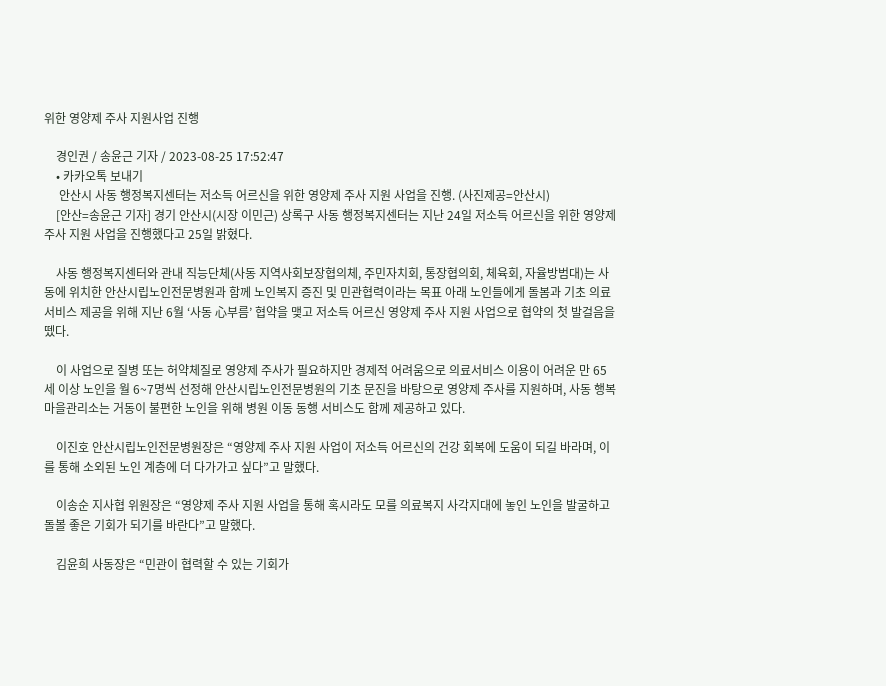위한 영양제 주사 지원사업 진행

    경인권 / 송윤근 기자 / 2023-08-25 17:52:47
    • 카카오톡 보내기
     안산시 사동 행정복지센터는 저소득 어르신을 위한 영양제 주사 지원 사업을 진행. (사진제공=안산시)
    [안산=송윤근 기자] 경기 안산시(시장 이민근) 상록구 사동 행정복지센터는 지난 24일 저소득 어르신을 위한 영양제 주사 지원 사업을 진행했다고 25일 밝혔다.

    사동 행정복지센터와 관내 직능단체(사동 지역사회보장협의체, 주민자치회, 통장협의회, 체육회, 자율방범대)는 사동에 위치한 안산시립노인전문병원과 함께 노인복지 증진 및 민관협력이라는 목표 아래 노인들에게 돌봄과 기초 의료서비스 제공을 위해 지난 6월 ‘사동 心부름’ 협약을 맺고 저소득 어르신 영양제 주사 지원 사업으로 협약의 첫 발걸음을 뗐다.

    이 사업으로 질병 또는 허약체질로 영양제 주사가 필요하지만 경제적 어려움으로 의료서비스 이용이 어려운 만 65세 이상 노인을 월 6~7명씩 선정해 안산시립노인전문병원의 기초 문진을 바탕으로 영양제 주사를 지원하며, 사동 행복마을관리소는 거동이 불편한 노인을 위해 병원 이동 동행 서비스도 함께 제공하고 있다.

    이진호 안산시립노인전문병원장은 “영양제 주사 지원 사업이 저소득 어르신의 건강 회복에 도움이 되길 바라며, 이를 통해 소외된 노인 계층에 더 다가가고 싶다”고 말했다.

    이송순 지사협 위원장은 “영양제 주사 지원 사업을 통해 혹시라도 모를 의료복지 사각지대에 놓인 노인을 발굴하고 돌볼 좋은 기회가 되기를 바란다”고 말했다.

    김윤희 사동장은 “민관이 협력할 수 있는 기회가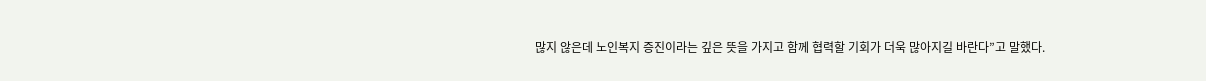많지 않은데 노인복지 증진이라는 깊은 뜻을 가지고 함께 협력할 기회가 더욱 많아지길 바란다”고 말했다.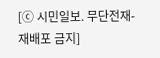[ⓒ 시민일보. 무단전재-재배포 금지]